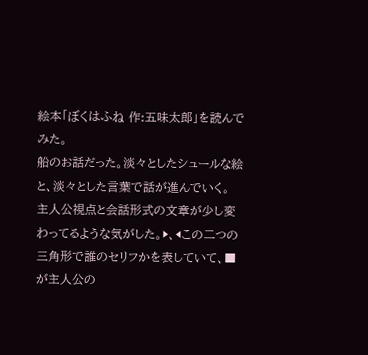絵本「ぼくはふね 作:五味太郎」を読んでみた。
船のお話だった。淡々としたシュールな絵と、淡々とした言葉で話が進んでいく。
主人公視点と会話形式の文章が少し変わってるような気がした。▶、◀この二つの三角形で誰のセリフかを表していて、■が主人公の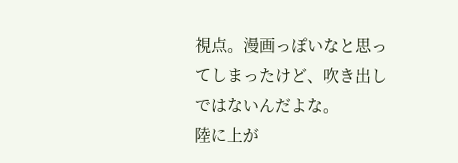視点。漫画っぽいなと思ってしまったけど、吹き出しではないんだよな。
陸に上が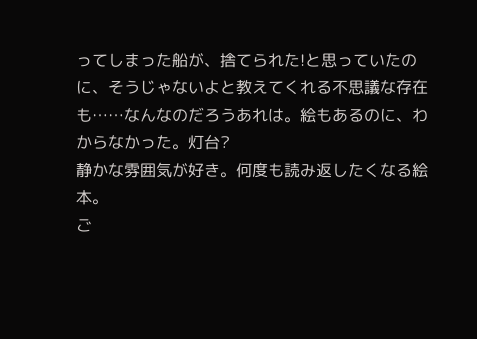ってしまった船が、捨てられた!と思っていたのに、そうじゃないよと教えてくれる不思議な存在も……なんなのだろうあれは。絵もあるのに、わからなかった。灯台?
静かな雰囲気が好き。何度も読み返したくなる絵本。
ご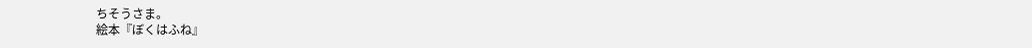ちそうさま。
絵本『ぼくはふね』